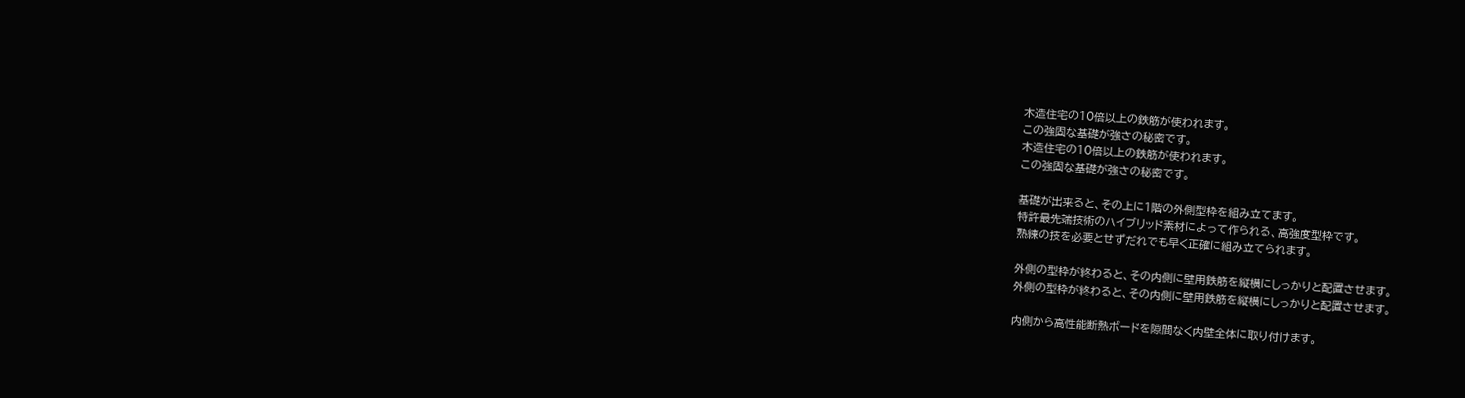木造住宅の10倍以上の鉄筋が使われます。
この強固な基礎が強さの秘密です。
木造住宅の10倍以上の鉄筋が使われます。
この強固な基礎が強さの秘密です。

基礎が出来ると、その上に1階の外側型枠を組み立てます。
特許最先端技術のハイブリッド素材によって作られる、高強度型枠です。
熟練の技を必要とせずだれでも早く正確に組み立てられます。

外側の型枠が終わると、その内側に壁用鉄筋を縦横にしっかりと配置させます。
外側の型枠が終わると、その内側に壁用鉄筋を縦横にしっかりと配置させます。

内側から高性能断熱ボードを隙間なく内壁全体に取り付けます。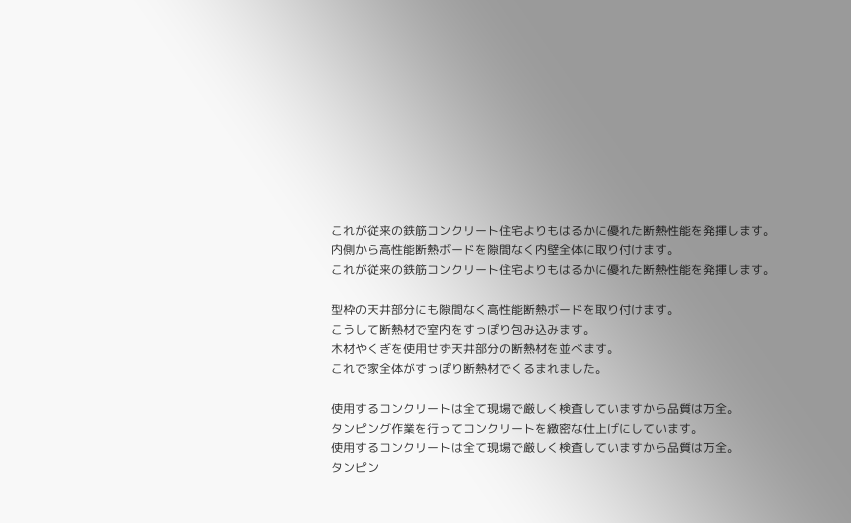これが従来の鉄筋コンクリート住宅よりもはるかに優れた断熱性能を発揮します。
内側から高性能断熱ボードを隙間なく内壁全体に取り付けます。
これが従来の鉄筋コンクリート住宅よりもはるかに優れた断熱性能を発揮します。

型枠の天井部分にも隙間なく高性能断熱ボードを取り付けます。
こうして断熱材で室内をすっぽり包み込みます。
木材やくぎを使用せず天井部分の断熱材を並べます。
これで家全体がすっぽり断熱材でくるまれました。

使用するコンクリートは全て現場で厳しく検査していますから品質は万全。
タンピング作業を行ってコンクリートを緻密な仕上げにしています。
使用するコンクリートは全て現場で厳しく検査していますから品質は万全。
タンピン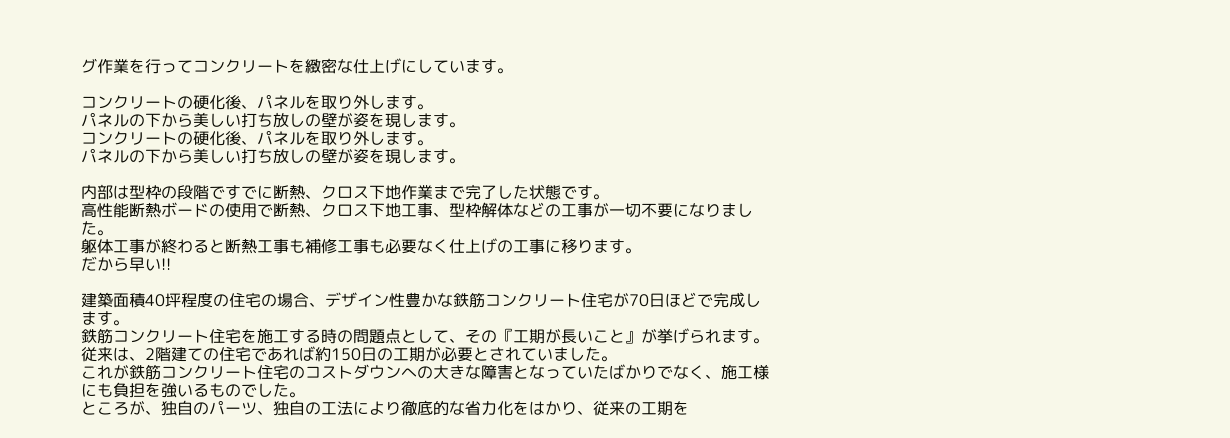グ作業を行ってコンクリートを緻密な仕上げにしています。

コンクリートの硬化後、パネルを取り外します。
パネルの下から美しい打ち放しの壁が姿を現します。
コンクリートの硬化後、パネルを取り外します。
パネルの下から美しい打ち放しの壁が姿を現します。

内部は型枠の段階ですでに断熱、クロス下地作業まで完了した状態です。
高性能断熱ボードの使用で断熱、クロス下地工事、型枠解体などの工事が一切不要になりました。
躯体工事が終わると断熱工事も補修工事も必要なく仕上げの工事に移ります。
だから早い!!

建築面積40坪程度の住宅の場合、デザイン性豊かな鉄筋コンクリート住宅が70日ほどで完成します。
鉄筋コンクリート住宅を施工する時の問題点として、その『工期が長いこと』が挙げられます。
従来は、2階建ての住宅であれば約150日の工期が必要とされていました。
これが鉄筋コンクリート住宅のコストダウンへの大きな障害となっていたばかりでなく、施工様にも負担を強いるものでした。
ところが、独自のパーツ、独自の工法により徹底的な省力化をはかり、従来の工期を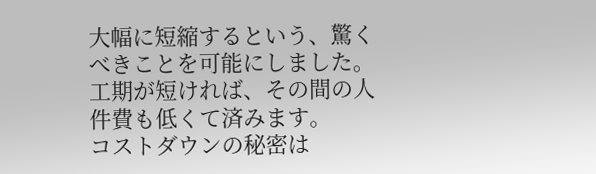大幅に短縮するという、驚くべきことを可能にしました。
工期が短ければ、その間の人件費も低くて済みます。
コストダウンの秘密は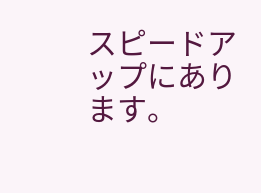スピードアップにあります。